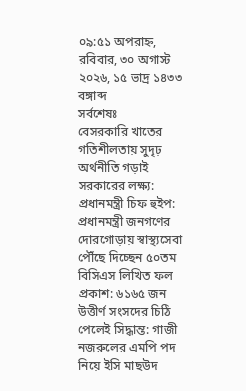০৯:৫১ অপরাহ্ন, রবিবার, ৩০ অগাস্ট ২০২৬, ১৫ ভাদ্র ১৪৩৩ বঙ্গাব্দ
সর্বশেষঃ
বেসরকারি খাতের গতিশীলতায় সুদৃঢ় অর্থনীতি গড়াই সরকারের লক্ষ্য: প্রধানমন্ত্রী চিফ হুইপ: প্রধানমন্ত্রী জনগণের দোরগোড়ায় স্বাস্থ্যসেবা পৌঁছে দিচ্ছেন ৫০তম বিসিএস লিখিত ফল প্রকাশ: ৬১৬৫ জন উত্তীর্ণ সংসদের চিঠি পেলেই সিদ্ধান্ত: গাজী নজরুলের এমপি পদ নিয়ে ইসি মাছউদ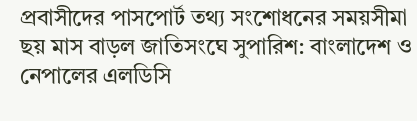প্রবাসীদের পাসপোর্ট তথ্য সংশোধনের সময়সীমা ছয় মাস বাড়ল জাতিসংঘে সুপারিশ: বাংলাদেশ ও নেপালের এলডিসি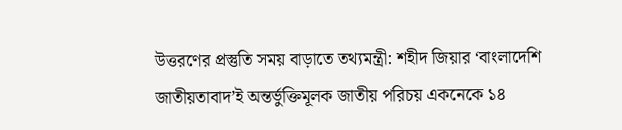উত্তরণের প্রস্তুতি সময় বাড়াতে তথ্যমন্ত্রী: শহীদ জিয়ার ‘বাংলাদেশি জাতীয়তাবাদ’ই অন্তর্ভুক্তিমূলক জাতীয় পরিচয় একনেকে ১৪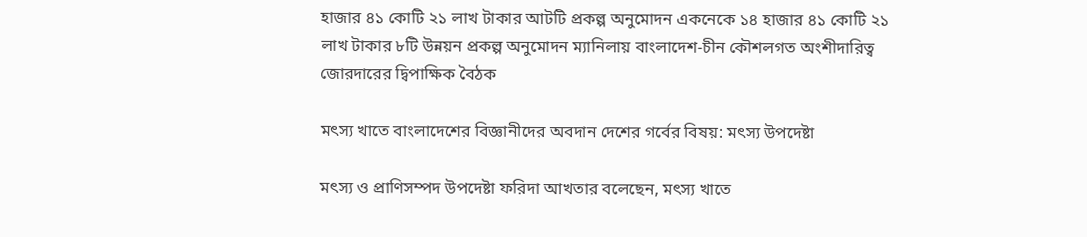হাজার ৪১ কোটি ২১ লাখ টাকার আটটি প্রকল্প অনুমোদন একনেকে ১৪ হাজার ৪১ কোটি ২১ লাখ টাকার ৮টি উন্নয়ন প্রকল্প অনুমোদন ম্যানিলায় বাংলাদেশ-চীন কৌশলগত অংশীদারিত্ব জোরদারের দ্বিপাক্ষিক বৈঠক

মৎস্য খাতে বাংলাদেশের বিজ্ঞানীদের অবদান দেশের গর্বের বিষয়: মৎস্য উপদেষ্টা

মৎস্য ও প্রাণিসম্পদ উপদেষ্টা ফরিদা আখতার বলেছেন, মৎস্য খাতে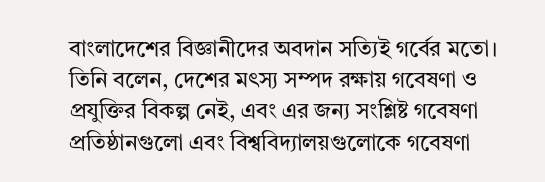বাংলাদেশের বিজ্ঞানীদের অবদান সত্যিই গর্বের মতো। তিনি বলেন, দেশের মৎস্য সম্পদ রক্ষায় গবেষণা ও প্রযুক্তির বিকল্প নেই, এবং এর জন্য সংশ্লিষ্ট গবেষণা প্রতিষ্ঠানগুলো এবং বিশ্ববিদ্যালয়গুলোকে গবেষণা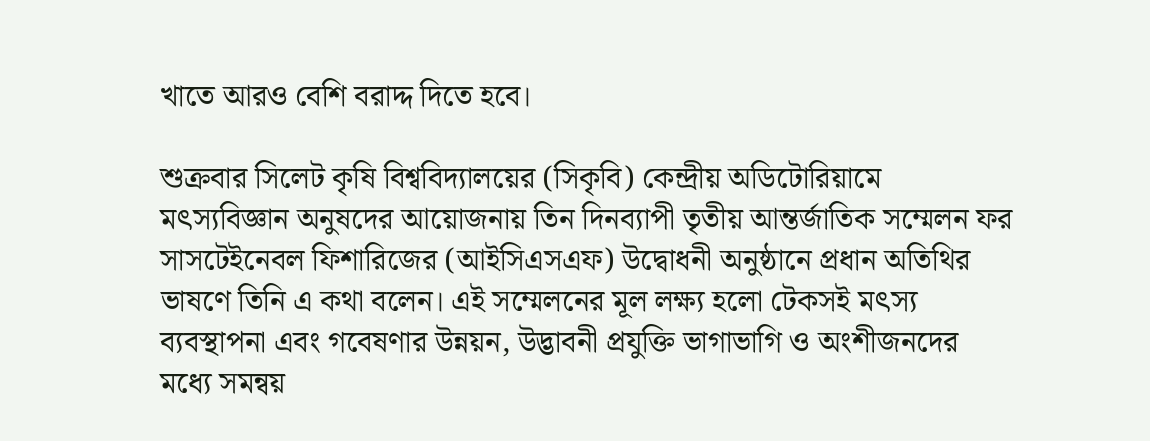খাতে আরও বেশি বরাদ্দ দিতে হবে।

শুক্রবার সিলেট কৃষি বিশ্ববিদ্যালয়ের (সিকৃবি) কেন্দ্রীয় অডিটোরিয়ামে মৎস্যবিজ্ঞান অনুষদের আয়োজনায় তিন দিনব্যাপী তৃতীয় আন্তর্জাতিক সম্মেলন ফর সাসটেইনেবল ফিশারিজের (আইসিএসএফ) উদ্বোধনী অনুষ্ঠানে প্রধান অতিথির ভাষণে তিনি এ কথা বলেন। এই সম্মেলনের মূল লক্ষ্য হলো টেকসই মৎস্য ব্যবস্থাপনা এবং গবেষণার উন্নয়ন, উদ্ভাবনী প্রযুক্তি ভাগাভাগি ও অংশীজনদের মধ্যে সমন্বয়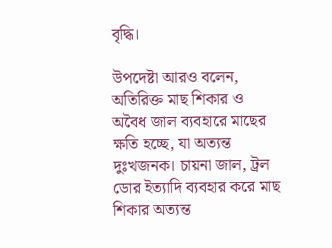বৃদ্ধি।

উপদেষ্টা আরও বলেন, অতিরিক্ত মাছ শিকার ও অবৈধ জাল ব্যবহারে মাছের ক্ষতি হচ্ছে, যা অত্যন্ত দুঃখজনক। চায়না জাল, ট্রল ডোর ইত্যাদি ব্যবহার করে মাছ শিকার অত্যন্ত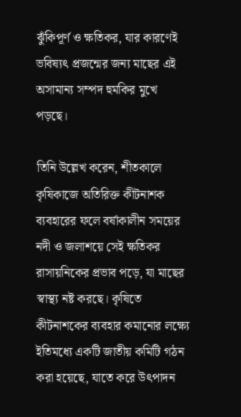ঝুঁকিপূর্ণ ও ক্ষতিকর, যার কারণেই ভবিষ্যৎ প্রজন্মের জন্য মাছের এই অসামান্য সম্পদ হুমকির মুখে পড়ছে।

তিনি উল্লেখ করেন, শীতকালে কৃষিকাজে অতিরিক্ত কীটনাশক ব্যবহারের ফলে বর্ষাকালীন সময়ের নদী ও জলাশয়ে সেই ক্ষতিকর রাসায়নিকের প্রভাব পড়ে, যা মাছের স্বাস্থ্য নষ্ট করছে। কৃষিতে কীটনাশকের ব্যবহার কমানোর লক্ষ্যে ইতিমধ্যে একটি জাতীয় কমিটি গঠন করা হয়েছে, যাতে করে উৎপাদন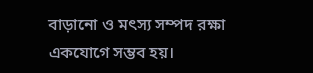বাড়ানো ও মৎস্য সম্পদ রক্ষা একযোগে সম্ভব হয়।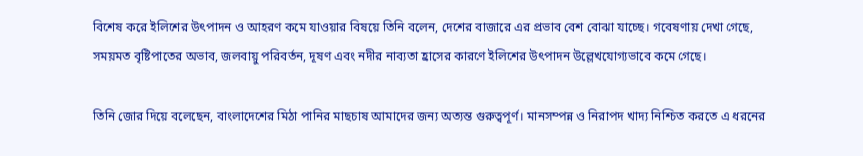বিশেষ করে ইলিশের উৎপাদন ও আহরণ কমে যাওয়ার বিষয়ে তিনি বলেন, দেশের বাজারে এর প্রভাব বেশ বোঝা যাচ্ছে। গবেষণায় দেখা গেছে, সময়মত বৃষ্টিপাতের অভাব, জলবায়ু পরিবর্তন, দূষণ এবং নদীর নাব্যতা হ্রাসের কারণে ইলিশের উৎপাদন উল্লেখযোগ্যভাবে কমে গেছে।

তিনি জোর দিয়ে বলেছেন, বাংলাদেশের মিঠা পানির মাছচাষ আমাদের জন্য অত্যন্ত গুরুত্বপূর্ণ। মানসম্পন্ন ও নিরাপদ খাদ্য নিশ্চিত করতে এ ধরনের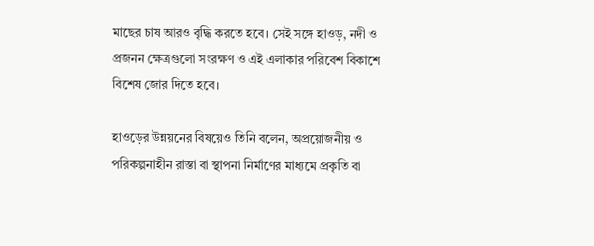মাছের চাষ আরও বৃদ্ধি করতে হবে। সেই সঙ্গে হাওড়, নদী ও প্রজনন ক্ষেত্রগুলো সংরক্ষণ ও এই এলাকার পরিবেশ বিকাশে বিশেষ জোর দিতে হবে।

হাওড়ের উন্নয়নের বিষয়েও তিনি বলেন, অপ্রয়োজনীয় ও পরিকল্পনাহীন রাস্তা বা স্থাপনা নির্মাণের মাধ্যমে প্রকৃতি বা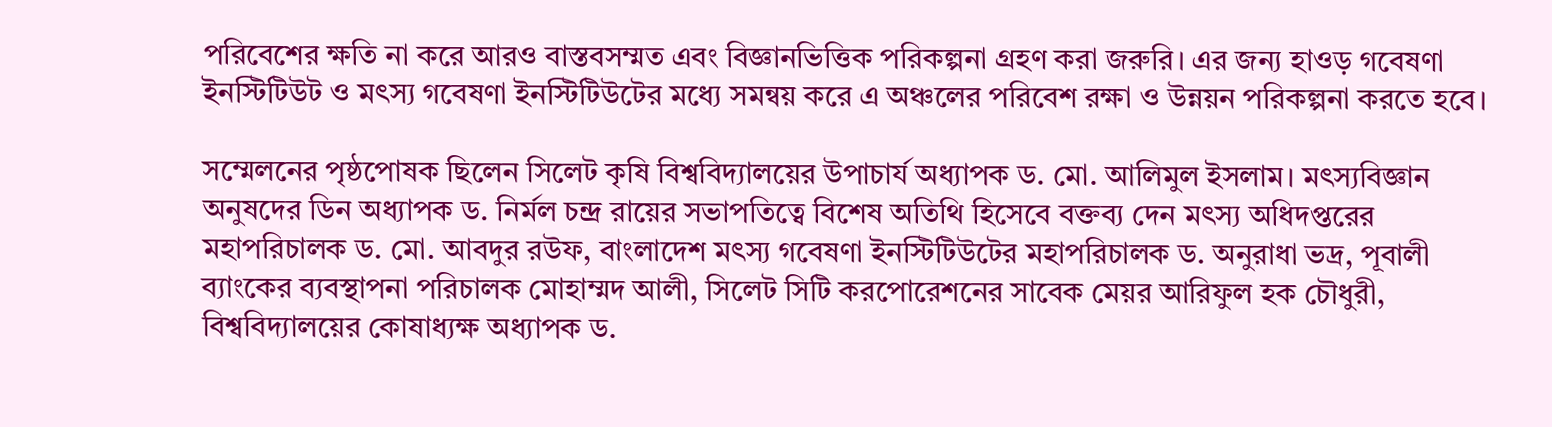পরিবেশের ক্ষতি না করে আরও বাস্তবসম্মত এবং বিজ্ঞানভিত্তিক পরিকল্পনা গ্রহণ করা জরুরি। এর জন্য হাওড় গবেষণা ইনস্টিটিউট ও মৎস্য গবেষণা ইনস্টিটিউটের মধ্যে সমন্বয় করে এ অঞ্চলের পরিবেশ রক্ষা ও উন্নয়ন পরিকল্পনা করতে হবে।

সম্মেলনের পৃষ্ঠপোষক ছিলেন সিলেট কৃষি বিশ্ববিদ্যালয়ের উপাচার্য অধ্যাপক ড. মো. আলিমুল ইসলাম। মৎস্যবিজ্ঞান অনুষদের ডিন অধ্যাপক ড. নির্মল চন্দ্র রায়ের সভাপতিত্বে বিশেষ অতিথি হিসেবে বক্তব্য দেন মৎস্য অধিদপ্তরের মহাপরিচালক ড. মো. আবদুর রউফ, বাংলাদেশ মৎস্য গবেষণা ইনস্টিটিউটের মহাপরিচালক ড. অনুরাধা ভদ্র, পূবালী ব্যাংকের ব্যবস্থাপনা পরিচালক মোহাম্মদ আলী, সিলেট সিটি করপোরেশনের সাবেক মেয়র আরিফুল হক চৌধুরী, বিশ্ববিদ্যালয়ের কোষাধ্যক্ষ অধ্যাপক ড.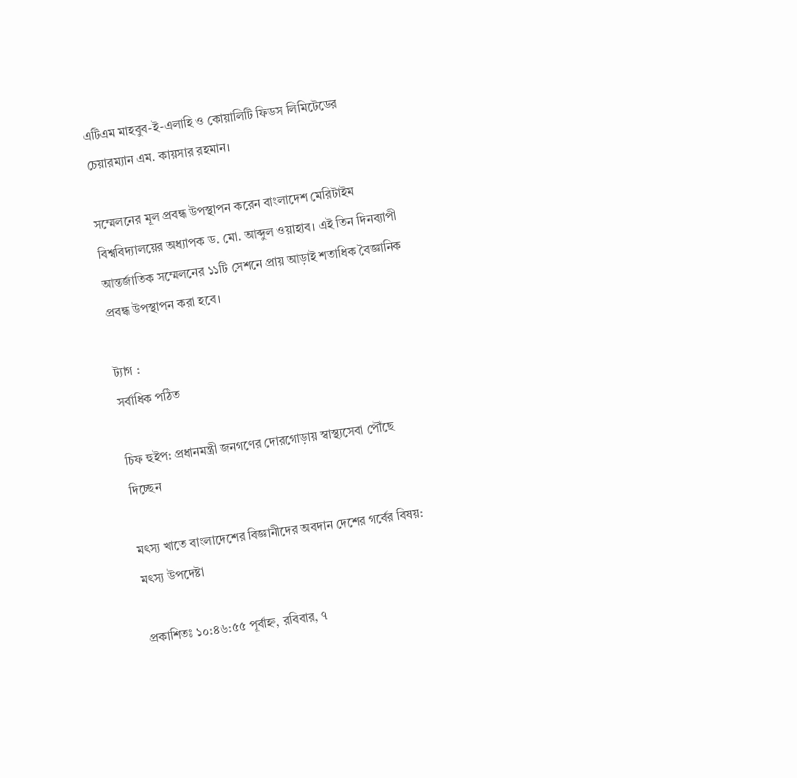এটিএম মাহবুব-ই-এলাহি ও কোয়ালিটি ফিডস লিমিটেডের চেয়ারম্যান এম. কায়সার রহমান।

সম্মেলনের মূল প্রবন্ধ উপস্থাপন করেন বাংলাদেশ মেরিটাইম বিশ্ববিদ্যালয়ের অধ্যাপক ড. মো. আব্দুল ওয়াহাব। এই তিন দিনব্যাপী আন্তর্জাতিক সম্মেলনের ১১টি সেশনে প্রায় আড়াই শতাধিক বৈজ্ঞানিক প্রবন্ধ উপস্থাপন করা হবে।

ট্যাগ :
সর্বাধিক পঠিত

চিফ হুইপ: প্রধানমন্ত্রী জনগণের দোরগোড়ায় স্বাস্থ্যসেবা পৌঁছে দিচ্ছেন

মৎস্য খাতে বাংলাদেশের বিজ্ঞানীদের অবদান দেশের গর্বের বিষয়: মৎস্য উপদেষ্টা

প্রকাশিতঃ ১০:৪৬:৫৫ পূর্বাহ্ন, রবিবার, ৭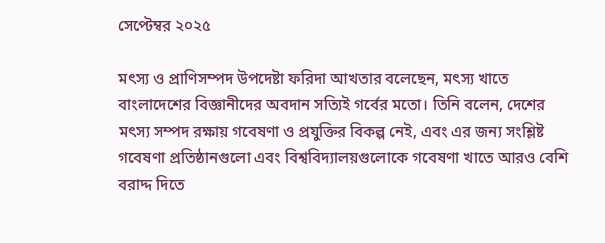সেপ্টেম্বর ২০২৫

মৎস্য ও প্রাণিসম্পদ উপদেষ্টা ফরিদা আখতার বলেছেন, মৎস্য খাতে বাংলাদেশের বিজ্ঞানীদের অবদান সত্যিই গর্বের মতো। তিনি বলেন, দেশের মৎস্য সম্পদ রক্ষায় গবেষণা ও প্রযুক্তির বিকল্প নেই, এবং এর জন্য সংশ্লিষ্ট গবেষণা প্রতিষ্ঠানগুলো এবং বিশ্ববিদ্যালয়গুলোকে গবেষণা খাতে আরও বেশি বরাদ্দ দিতে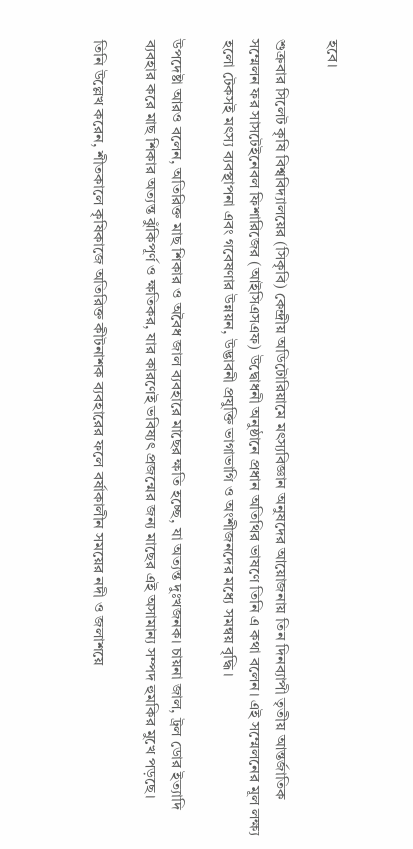হবে।

শুক্রবার সিলেট কৃষি বিশ্ববিদ্যালয়ের (সিকৃবি) কেন্দ্রীয় অডিটোরিয়ামে মৎস্যবিজ্ঞান অনুষদের আয়োজনায় তিন দিনব্যাপী তৃতীয় আন্তর্জাতিক সম্মেলন ফর সাসটেইনেবল ফিশারিজের (আইসিএসএফ) উদ্বোধনী অনুষ্ঠানে প্রধান অতিথির ভাষণে তিনি এ কথা বলেন। এই সম্মেলনের মূল লক্ষ্য হলো টেকসই মৎস্য ব্যবস্থাপনা এবং গবেষণার উন্নয়ন, উদ্ভাবনী প্রযুক্তি ভাগাভাগি ও অংশীজনদের মধ্যে সমন্বয় বৃদ্ধি।

উপদেষ্টা আরও বলেন, অতিরিক্ত মাছ শিকার ও অবৈধ জাল ব্যবহারে মাছের ক্ষতি হচ্ছে, যা অত্যন্ত দুঃখজনক। চায়না জাল, ট্রল ডোর ইত্যাদি ব্যবহার করে মাছ শিকার অত্যন্ত ঝুঁকিপূর্ণ ও ক্ষতিকর, যার কারণেই ভবিষ্যৎ প্রজন্মের জন্য মাছের এই অসামান্য সম্পদ হুমকির মুখে পড়ছে।

তিনি উল্লেখ করেন, শীতকালে কৃষিকাজে অতিরিক্ত কীটনাশক ব্যবহারের ফলে বর্ষাকালীন সময়ের নদী ও জলাশয়ে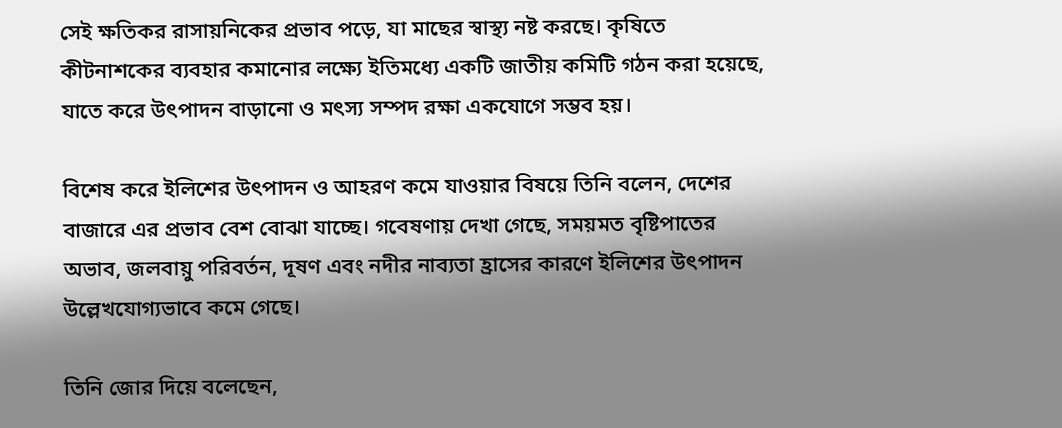সেই ক্ষতিকর রাসায়নিকের প্রভাব পড়ে, যা মাছের স্বাস্থ্য নষ্ট করছে। কৃষিতে কীটনাশকের ব্যবহার কমানোর লক্ষ্যে ইতিমধ্যে একটি জাতীয় কমিটি গঠন করা হয়েছে, যাতে করে উৎপাদন বাড়ানো ও মৎস্য সম্পদ রক্ষা একযোগে সম্ভব হয়।

বিশেষ করে ইলিশের উৎপাদন ও আহরণ কমে যাওয়ার বিষয়ে তিনি বলেন, দেশের বাজারে এর প্রভাব বেশ বোঝা যাচ্ছে। গবেষণায় দেখা গেছে, সময়মত বৃষ্টিপাতের অভাব, জলবায়ু পরিবর্তন, দূষণ এবং নদীর নাব্যতা হ্রাসের কারণে ইলিশের উৎপাদন উল্লেখযোগ্যভাবে কমে গেছে।

তিনি জোর দিয়ে বলেছেন,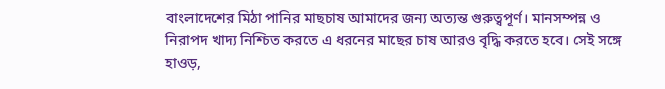বাংলাদেশের মিঠা পানির মাছচাষ আমাদের জন্য অত্যন্ত গুরুত্বপূর্ণ। মানসম্পন্ন ও নিরাপদ খাদ্য নিশ্চিত করতে এ ধরনের মাছের চাষ আরও বৃদ্ধি করতে হবে। সেই সঙ্গে হাওড়,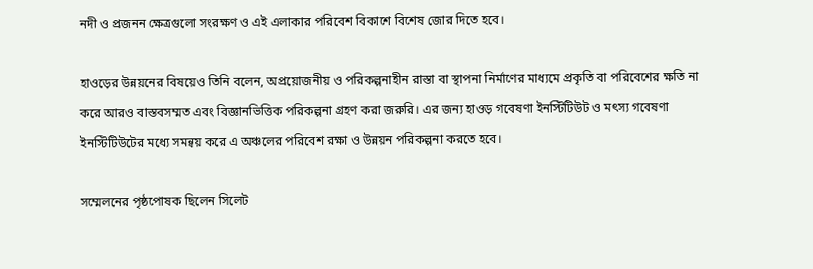নদী ও প্রজনন ক্ষেত্রগুলো সংরক্ষণ ও এই এলাকার পরিবেশ বিকাশে বিশেষ জোর দিতে হবে।

হাওড়ের উন্নয়নের বিষয়েও তিনি বলেন, অপ্রয়োজনীয় ও পরিকল্পনাহীন রাস্তা বা স্থাপনা নির্মাণের মাধ্যমে প্রকৃতি বা পরিবেশের ক্ষতি না করে আরও বাস্তবসম্মত এবং বিজ্ঞানভিত্তিক পরিকল্পনা গ্রহণ করা জরুরি। এর জন্য হাওড় গবেষণা ইনস্টিটিউট ও মৎস্য গবেষণা ইনস্টিটিউটের মধ্যে সমন্বয় করে এ অঞ্চলের পরিবেশ রক্ষা ও উন্নয়ন পরিকল্পনা করতে হবে।

সম্মেলনের পৃষ্ঠপোষক ছিলেন সিলেট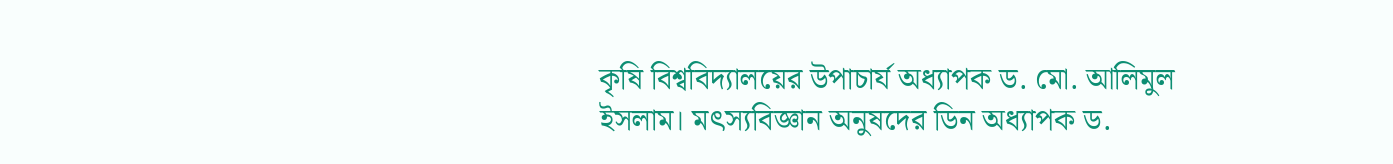কৃষি বিশ্ববিদ্যালয়ের উপাচার্য অধ্যাপক ড. মো. আলিমুল ইসলাম। মৎস্যবিজ্ঞান অনুষদের ডিন অধ্যাপক ড.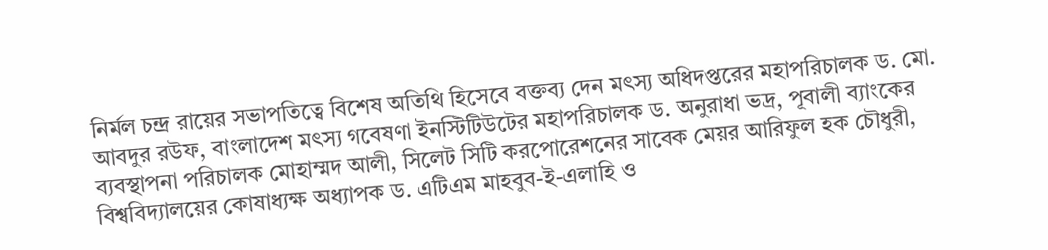নির্মল চন্দ্র রায়ের সভাপতিত্বে বিশেষ অতিথি হিসেবে বক্তব্য দেন মৎস্য অধিদপ্তরের মহাপরিচালক ড. মো. আবদুর রউফ, বাংলাদেশ মৎস্য গবেষণা ইনস্টিটিউটের মহাপরিচালক ড. অনুরাধা ভদ্র, পূবালী ব্যাংকের ব্যবস্থাপনা পরিচালক মোহাম্মদ আলী, সিলেট সিটি করপোরেশনের সাবেক মেয়র আরিফুল হক চৌধুরী, বিশ্ববিদ্যালয়ের কোষাধ্যক্ষ অধ্যাপক ড. এটিএম মাহবুব-ই-এলাহি ও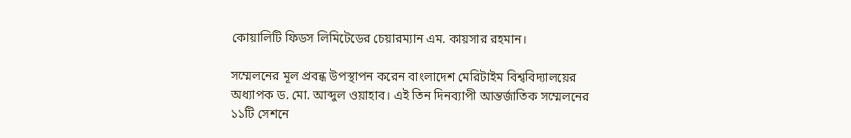কোয়ালিটি ফিডস লিমিটেডের চেয়ারম্যান এম. কায়সার রহমান।

সম্মেলনের মূল প্রবন্ধ উপস্থাপন করেন বাংলাদেশ মেরিটাইম বিশ্ববিদ্যালয়ের অধ্যাপক ড. মো. আব্দুল ওয়াহাব। এই তিন দিনব্যাপী আন্তর্জাতিক সম্মেলনের ১১টি সেশনে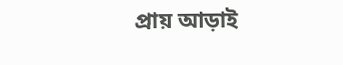প্রায় আড়াই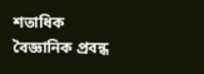শতাধিক বৈজ্ঞানিক প্রবন্ধ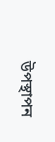উপস্থাপন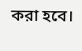করা হবে।